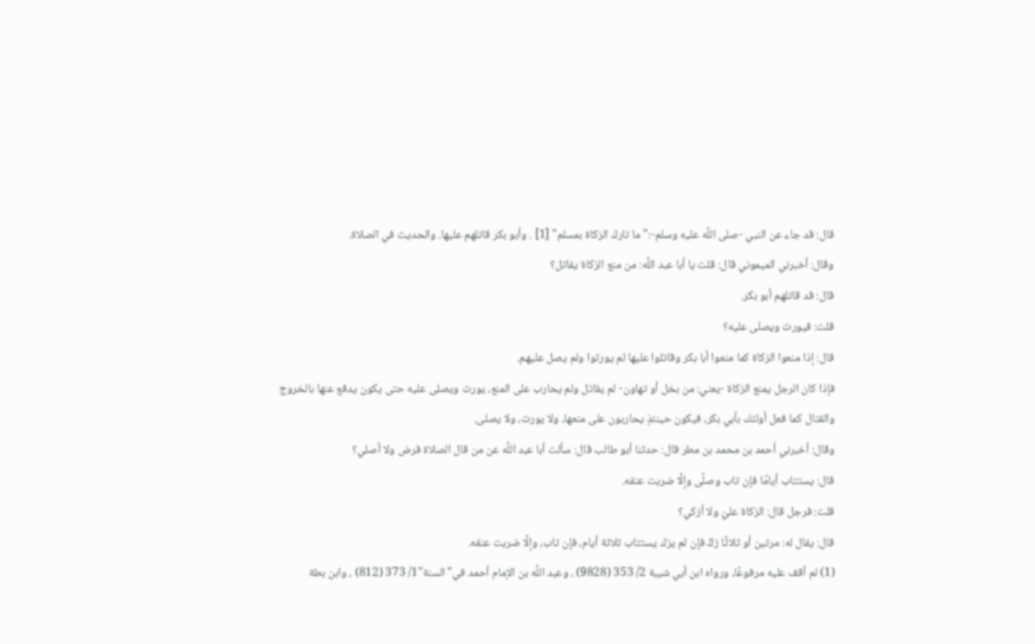قال: قد جاء عن النبي -صلى اللَّه عليه وسلم-:"ما تارك الزكاة بمسلم" [1] . وأبو بكر قاتلهم عليها. والحديث في الصلاة.
وقال: أخبرني الميموني قال: قلت يا أبا عبد اللَّه: من منع الزكاة يقاتل؟
قال: قد قاتلهم أبو بكر.
قلت: فيورث ويصلى عليه؟
قال: إذا منعوا الزكاة كما منعوا أبا بكر وقاتلوا عليها لم يورثوا ولم يصل عليهم.
فإذا كان الرجل يمنع الزكاة -يعني: من بخل أو تهاون- لم يقاتل ولم يحارب على المنع، يورث ويصلى عليه حتى يكون يدفع عنها بالخروج والقتال كما فعل أولئك بأبي بكر، فيكون حينئذٍ يحاربون على منعها، ولا يورث، ولا يصلى.
وقال: أخبرني أحمد بن محمد بن مطر قال: حدثنا أبو طالب قال: سألت أبا عبد اللَّه عن من قال الصلاة فرض ولا أصلي؟
قال: يستتاب أيامًا فإن تاب وصلَّى وإلَّا ضربت عنقه.
قلت: فرجل قال: الزكاة عليّ ولا أزكي؟
قال: يقال له: مرتين أو ثلاثًا زكِّ فإن لم يزك يستتاب ثلاثة أيام، فإن تاب، وإلَّا ضربت عنقه.
(1) لم أقف عليه مرفوعًا، ورواه ابن أبي شيبة 2/ 353 (9828) ، وعبد اللَّه بن الإمام أحمد في"السنة"1/ 373 (812) ، وابن بطة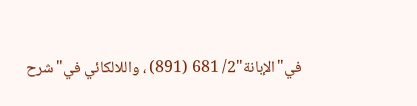في"الإبانة"2/ 681 (891) ، واللالكائي في"شرح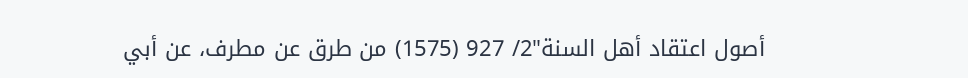أصول اعتقاد أهل السنة"2/ 927 (1575) من طرق عن مطرف، عن أبي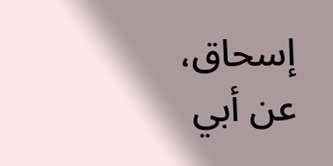إسحاق، عن أبي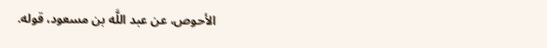الأحوص، عن عبد اللَّه بن مسعود، قوله.